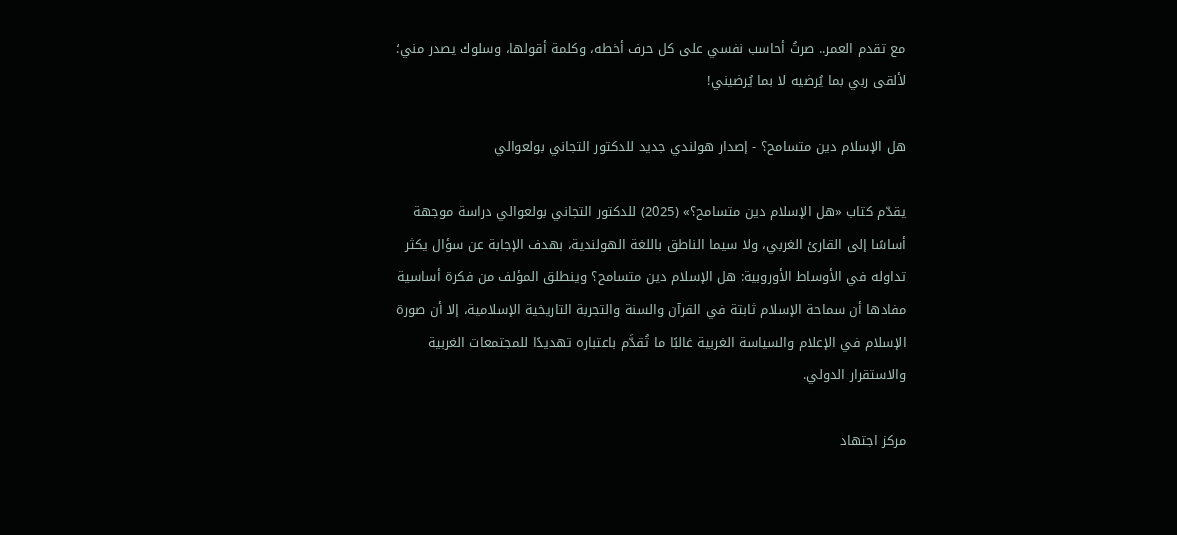مع تقدم العمر.. صرتُ أحاسب نفسي على كل حرف أخطه، وكلمة أقولها، وسلوك يصدر مني؛ لألقى ربي بما يُرضيه لا بما يُرضيني!

هل الإسلام دين متسامح؟ - إصدار هولندي جديد للدكتور التجاني بولعوالي

يقدّم كتاب «هل الإسلام دين متسامح؟» (2025) للدكتور التجاني بولعوالي دراسة موجهة أساسًا إلى القارئ الغربي، ولا سيما الناطق باللغة الهولندية، بهدف الإجابة عن سؤال يكثر تداوله في الأوساط الأوروبية: هل الإسلام دين متسامح؟ وينطلق المؤلف من فكرة أساسية مفادها أن سماحة الإسلام ثابتة في القرآن والسنة والتجربة التاريخية الإسلامية، إلا أن صورة الإسلام في الإعلام والسياسة الغربية غالبًا ما تُقدَّم باعتباره تهديدًا للمجتمعات الغربية والاستقرار الدولي.

مركز اجتهاد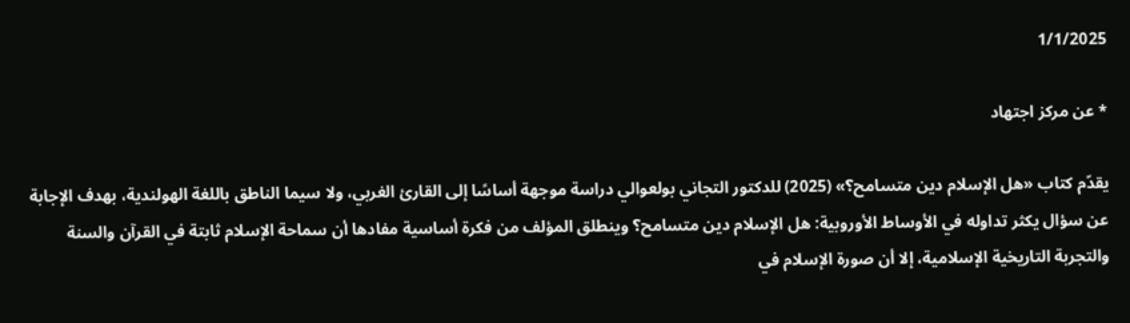1/1/2025

* عن مركز اجتهاد

يقدّم كتاب «هل الإسلام دين متسامح؟» (2025) للدكتور التجاني بولعوالي دراسة موجهة أساسًا إلى القارئ الغربي، ولا سيما الناطق باللغة الهولندية، بهدف الإجابة عن سؤال يكثر تداوله في الأوساط الأوروبية: هل الإسلام دين متسامح؟ وينطلق المؤلف من فكرة أساسية مفادها أن سماحة الإسلام ثابتة في القرآن والسنة والتجربة التاريخية الإسلامية، إلا أن صورة الإسلام في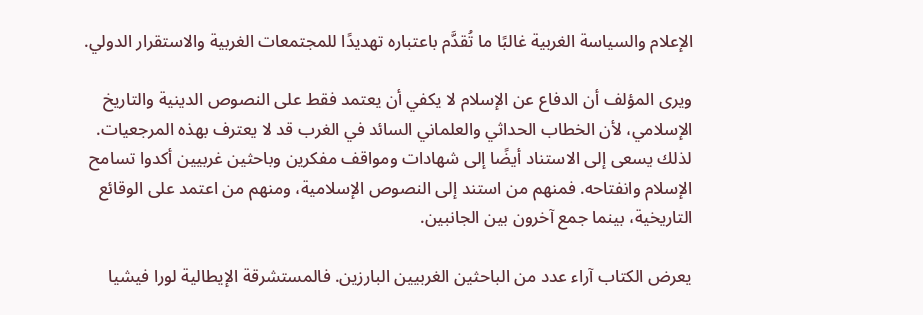الإعلام والسياسة الغربية غالبًا ما تُقدَّم باعتباره تهديدًا للمجتمعات الغربية والاستقرار الدولي.

ويرى المؤلف أن الدفاع عن الإسلام لا يكفي أن يعتمد فقط على النصوص الدينية والتاريخ الإسلامي، لأن الخطاب الحداثي والعلماني السائد في الغرب قد لا يعترف بهذه المرجعيات. لذلك يسعى إلى الاستناد أيضًا إلى شهادات ومواقف مفكرين وباحثين غربيين أكدوا تسامح الإسلام وانفتاحه. فمنهم من استند إلى النصوص الإسلامية، ومنهم من اعتمد على الوقائع التاريخية، بينما جمع آخرون بين الجانبين.

يعرض الكتاب آراء عدد من الباحثين الغربيين البارزين. فالمستشرقة الإيطالية لورا فيشيا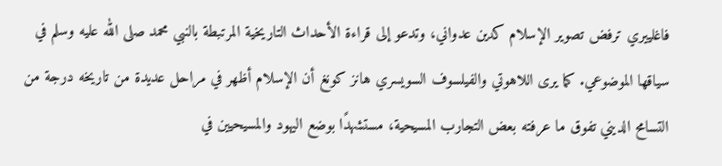فاغلييري ترفض تصوير الإسلام كدين عدواني، وتدعو إلى قراءة الأحداث التاريخية المرتبطة بالنبي محمد صلى الله عليه وسلم في سياقها الموضوعي. كما يرى اللاهوتي والفيلسوف السويسري هانز كونغ أن الإسلام أظهر في مراحل عديدة من تاريخه درجة من التسامح الديني تفوق ما عرفته بعض التجارب المسيحية، مستشهدًا بوضع اليهود والمسيحيين في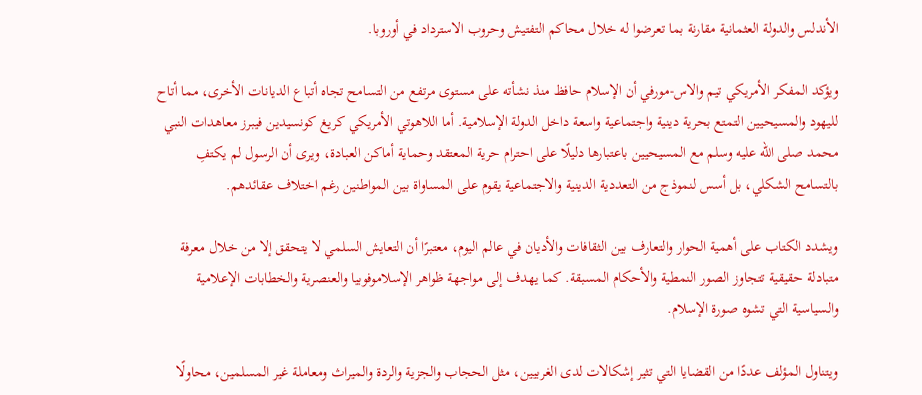الأندلس والدولة العثمانية مقارنة بما تعرضوا له خلال محاكم التفتيش وحروب الاسترداد في أوروبا.

ويؤكد المفكر الأمريكي تيم والاس-مورفي أن الإسلام حافظ منذ نشأته على مستوى مرتفع من التسامح تجاه أتباع الديانات الأخرى، مما أتاح لليهود والمسيحيين التمتع بحرية دينية واجتماعية واسعة داخل الدولة الإسلامية. أما اللاهوتي الأمريكي كريغ كونسيدين فيبرز معاهدات النبي محمد صلى الله عليه وسلم مع المسيحيين باعتبارها دليلًا على احترام حرية المعتقد وحماية أماكن العبادة، ويرى أن الرسول لم يكتفِ بالتسامح الشكلي، بل أسس لنموذج من التعددية الدينية والاجتماعية يقوم على المساواة بين المواطنين رغم اختلاف عقائدهم.

ويشدد الكتاب على أهمية الحوار والتعارف بين الثقافات والأديان في عالم اليوم، معتبرًا أن التعايش السلمي لا يتحقق إلا من خلال معرفة متبادلة حقيقية تتجاوز الصور النمطية والأحكام المسبقة. كما يهدف إلى مواجهة ظواهر الإسلاموفوبيا والعنصرية والخطابات الإعلامية والسياسية التي تشوه صورة الإسلام.

ويتناول المؤلف عددًا من القضايا التي تثير إشكالات لدى الغربيين، مثل الحجاب والجزية والردة والميراث ومعاملة غير المسلمين، محاولًا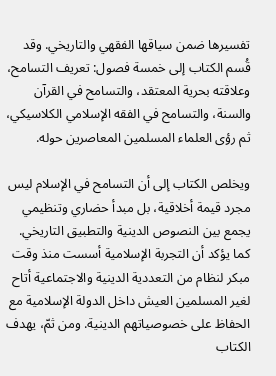تفسيرها ضمن سياقها الفقهي والتاريخي. وقد قُسم الكتاب إلى خمسة فصول: تعريف التسامح، وعلاقته بحرية المعتقد، والتسامح في القرآن والسنة، والتسامح في الفقه الإسلامي الكلاسيكي، ثم رؤى العلماء المسلمين المعاصرين حوله.

ويخلص الكتاب إلى أن التسامح في الإسلام ليس مجرد قيمة أخلاقية، بل مبدأ حضاري وتنظيمي يجمع بين النصوص الدينية والتطبيق التاريخي. كما يؤكد أن التجربة الإسلامية أسست منذ وقت مبكر لنظام من التعددية الدينية والاجتماعية أتاح لغير المسلمين العيش داخل الدولة الإسلامية مع الحفاظ على خصوصياتهم الدينية. ومن ثمّ، يهدف الكتاب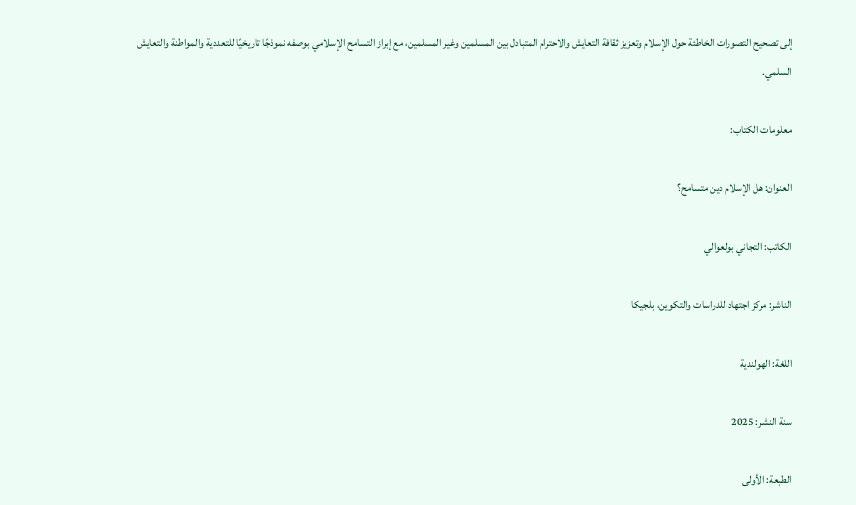إلى تصحيح التصورات الخاطئة حول الإسلام وتعزيز ثقافة التعايش والاحترام المتبادل بين المسلمين وغير المسلمين، مع إبراز التسامح الإسلامي بوصفه نموذجًا تاريخيًا للتعددية والمواطنة والتعايش السلمي.

معلومات الكتاب:

العنوان: هل الإسلام دين متسامح؟

الكاتب: التجاني بولعوالي

الناشر: مركز اجتهاد للدراسات والتكوين، بلجيكا

اللغة: الهولندية

سنة النشر: 2025

الطبعة: الأولى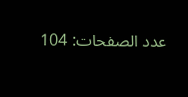عدد الصفحات: 104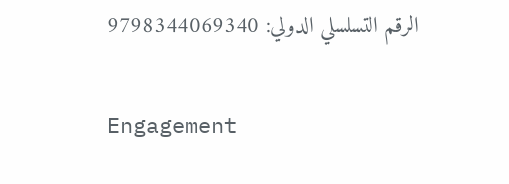الرقم التسلسلي الدولي: 9798344069340

Engagement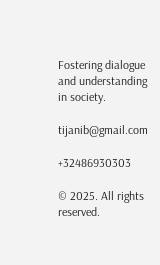Fostering dialogue and understanding in society.

tijanib@gmail.com

+32486930303

© 2025. All rights reserved.